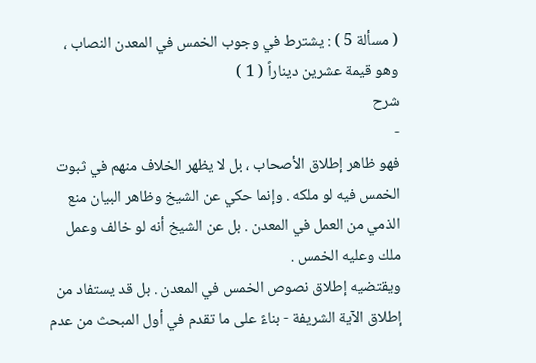( مسألة 5 ) : يشترط في وجوب الخمس في المعدن النصاب ، وهو قيمة عشرين ديناراً ( 1 )
شرح
-
فهو ظاهر إطلاق الأصحاب ، بل لا يظهر الخلاف منهم في ثبوت الخمس فيه لو ملكه . وإنما حكي عن الشيخ وظاهر البيان منع الذمي من العمل في المعدن . بل عن الشيخ أنه لو خالف وعمل ملك وعليه الخمس .
ويقتضيه إطلاق نصوص الخمس في المعدن . بل قد يستفاد من إطلاق الآية الشريفة - بناءً على ما تقدم في أول المبحث من عدم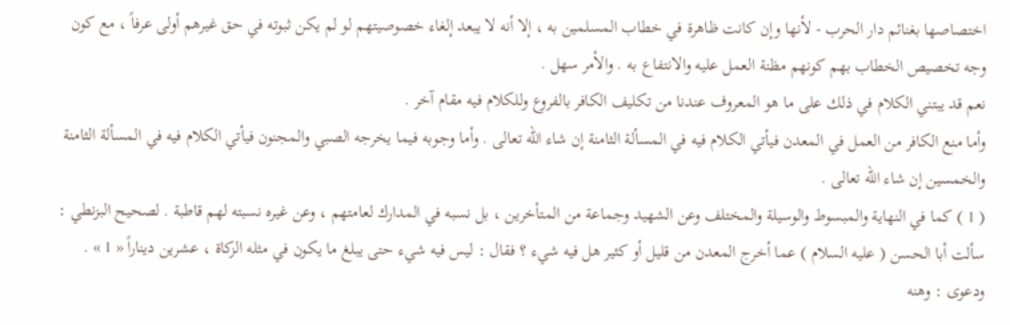اختصاصها بغنائم دار الحرب - لأنها وإن كانت ظاهرة في خطاب المسلمين به ، إلا أنه لا يبعد إلغاء خصوصيتهم لو لم يكن ثبوته في حق غيرهم أولى عرفاً ، مع كون وجه تخصيص الخطاب بهم كونهم مظنة العمل عليه والانتفاع به . والأمر سهل .
نعم قد يبتني الكلام في ذلك على ما هو المعروف عندنا من تكليف الكافر بالفروع وللكلام فيه مقام آخر .
وأما منع الكافر من العمل في المعدن فيأتي الكلام فيه في المسألة الثامنة إن شاء الله تعالى . وأما وجوبه فيما يخرجه الصبي والمجنون فيأتي الكلام فيه في المسألة الثامنة والخمسين إن شاء الله تعالى .
( 1 ) كما في النهاية والمبسوط والوسيلة والمختلف وعن الشهيد وجماعة من المتأخرين ، بل نسبه في المدارك لعامتهم ، وعن غيره نسبته لهم قاطبة . لصحيح البزنطي : سألت أبا الحسن ( عليه السلام ) عما أخرج المعدن من قليل أو كثير هل فيه شيء ؟ فقال : ليس فيه شيء حتى يبلغ ما يكون في مثله الزكاة ، عشرين ديناراً « 1 » .
ودعوى : وهنه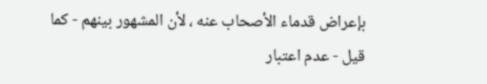بإعراض قدماء الأصحاب عنه ، لأن المشهور بينهم - كما قيل - عدم اعتبار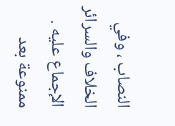النصاب ، وفي الخلاف والسرائر الإجماع عليه . ممنوعة بعد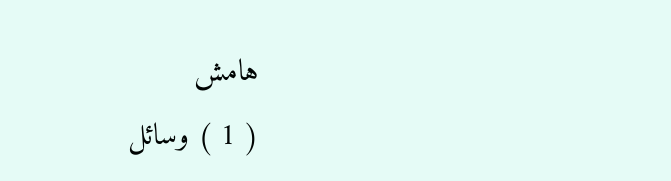هامش
( 1 ) وسائل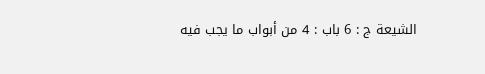الشيعة ج : 6 باب : 4 من أبواب ما يجب فيه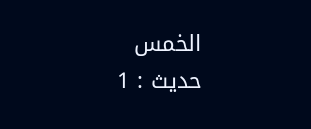الخمس حديث : 1